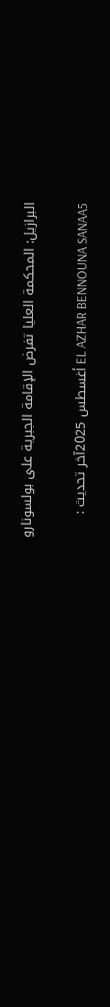البرازيل: المحكمة العليا تفرض الإقامة الجبرية على بولسونارو

EL AZHAR BENNOUNA SANAA5 أغسطس 2025آخر تحديث :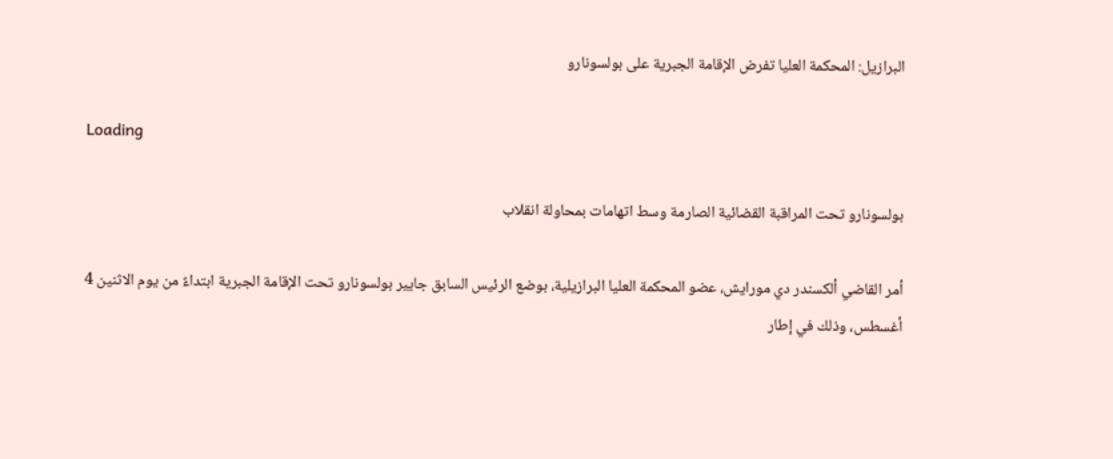البرازيل: المحكمة العليا تفرض الإقامة الجبرية على بولسونارو

Loading

بولسونارو تحت المراقبة القضائية الصارمة وسط اتهامات بمحاولة انقلاب

أمر القاضي ألكسندر دي مورايش، عضو المحكمة العليا البرازيلية، بوضع الرئيس السابق جايير بولسونارو تحت الإقامة الجبرية ابتداءً من يوم الاثنين 4 أغسطس، وذلك في إطار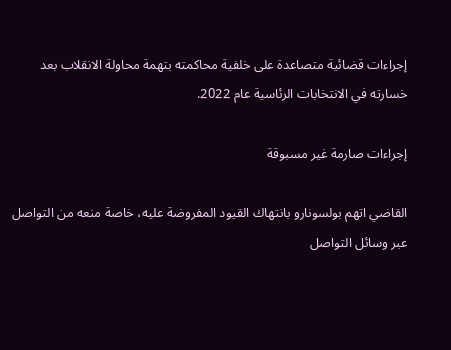إجراءات قضائية متصاعدة على خلفية محاكمته بتهمة محاولة الانقلاب بعد خسارته في الانتخابات الرئاسية عام 2022.

إجراءات صارمة غير مسبوقة

القاضي اتهم بولسونارو بانتهاك القيود المفروضة عليه، خاصة منعه من التواصل عبر وسائل التواصل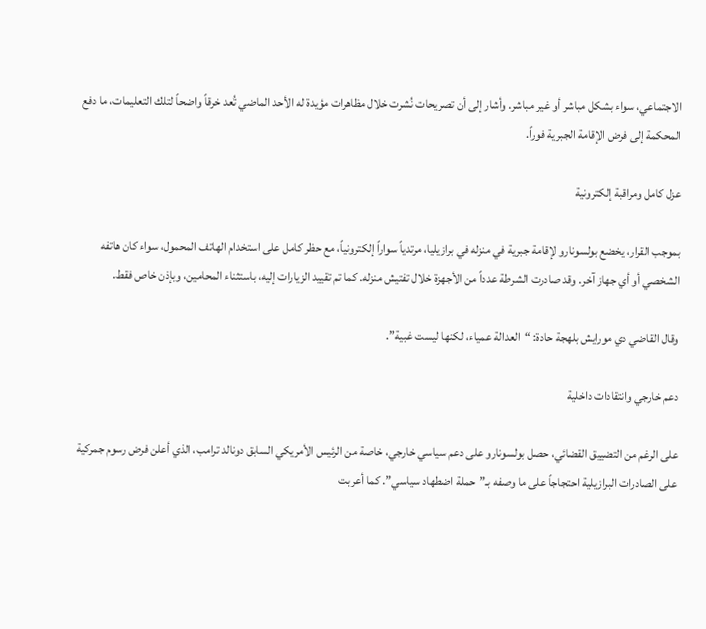الاجتماعي، سواء بشكل مباشر أو غير مباشر. وأشار إلى أن تصريحات نُشرت خلال مظاهرات مؤيدة له الأحد الماضي تُعد خرقاً واضحاً لتلك التعليمات، ما دفع المحكمة إلى فرض الإقامة الجبرية فوراً.

عزل كامل ومراقبة إلكترونية

بموجب القرار، يخضع بولسونارو لإقامة جبرية في منزله في برازيليا، مرتدياً سواراً إلكترونياً، مع حظر كامل على استخدام الهاتف المحمول، سواء كان هاتفه الشخصي أو أي جهاز آخر. وقد صادرت الشرطة عدداً من الأجهزة خلال تفتيش منزله. كما تم تقييد الزيارات إليه، باستثناء المحامين، وبإذن خاص فقط.

وقال القاضي دي مورايش بلهجة حادة: “العدالة عمياء، لكنها ليست غبية”.

دعم خارجي وانتقادات داخلية

على الرغم من التضييق القضائي، حصل بولسونارو على دعم سياسي خارجي، خاصة من الرئيس الأمريكي السابق دونالد ترامب، الذي أعلن فرض رسوم جمركية على الصادرات البرازيلية احتجاجاً على ما وصفه بـ”حملة اضطهاد سياسي”. كما أعربت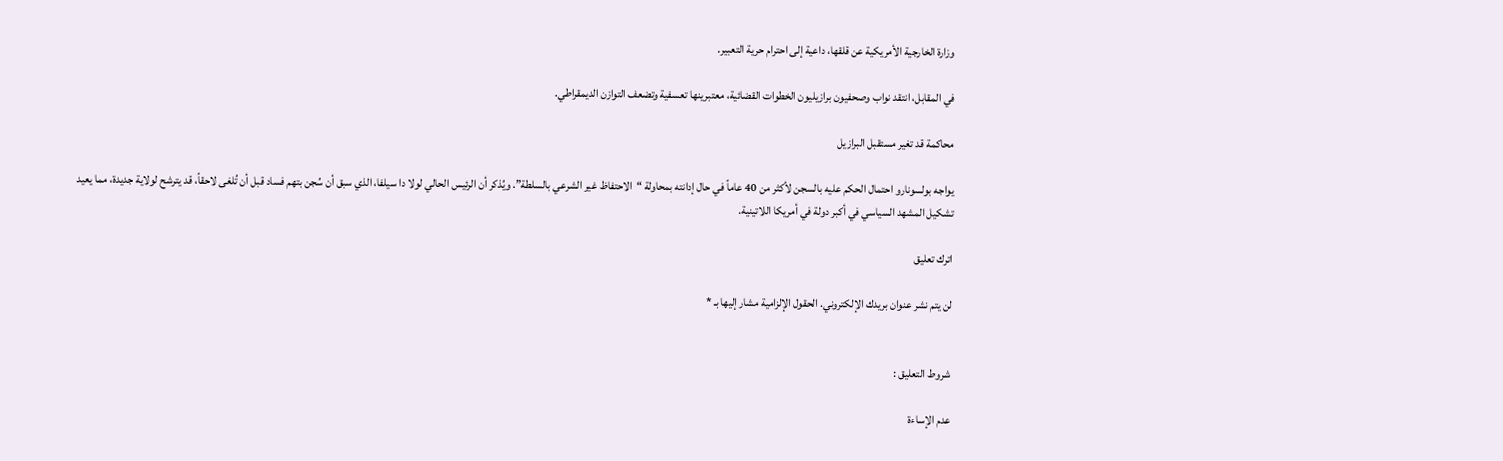وزارة الخارجية الأمريكية عن قلقها، داعية إلى احترام حرية التعبير.

في المقابل، انتقد نواب وصحفيون برازيليون الخطوات القضائية، معتبرينها تعسفية وتضعف التوازن الديمقراطي.

محاكمة قد تغير مستقبل البرازيل

يواجه بولسونارو احتمال الحكم عليه بالسجن لأكثر من 40 عاماً في حال إدانته بمحاولة “الاحتفاظ غير الشرعي بالسلطة”. ويُذكر أن الرئيس الحالي لولا دا سيلفا، الذي سبق أن سُجن بتهم فساد قبل أن تُلغى لاحقاً، قد يترشح لولاية جديدة، مما يعيد تشكيل المشهد السياسي في أكبر دولة في أمريكا اللاتينية.

اترك تعليق

لن يتم نشر عنوان بريدك الإلكتروني. الحقول الإلزامية مشار إليها بـ *


شروط التعليق :

عدم الإساءة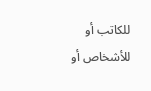للكاتب أو للأشخاص أو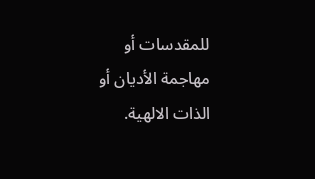للمقدسات أو مهاجمة الأديان أو الذات الالهية.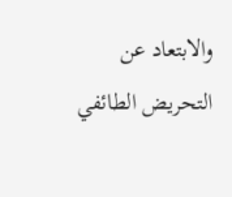والابتعاد عن التحريض الطائفي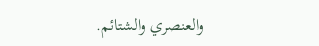والعنصري والشتائم.